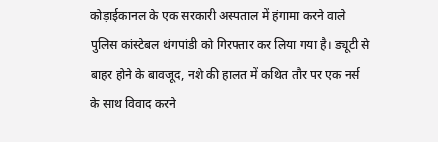कोड़ाईकानल के एक सरकारी अस्पताल में हंगामा करने वाले पुलिस कांस्टेबल थंगपांडी को गिरफ्तार कर लिया गया है। ड्यूटी से बाहर होने के बावजूद, नशे की हालत में कथित तौर पर एक नर्स के साथ विवाद करने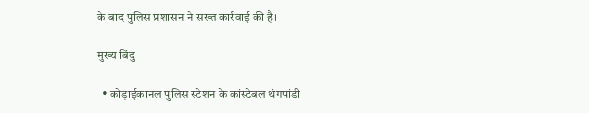के बाद पुलिस प्रशासन ने सख्त कार्रवाई की है।

मुख्य बिंदु

  • कोड़ाईकानल पुलिस स्टेशन के कांस्टेबल थंगपांडी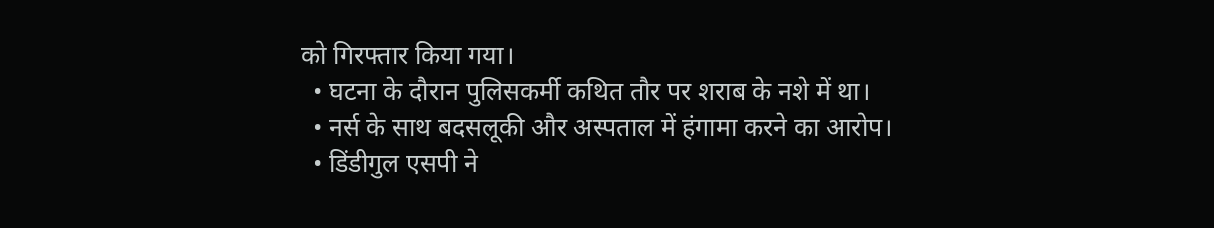को गिरफ्तार किया गया।
  • घटना के दौरान पुलिसकर्मी कथित तौर पर शराब के नशे में था।
  • नर्स के साथ बदसलूकी और अस्पताल में हंगामा करने का आरोप।
  • डिंडीगुल एसपी ने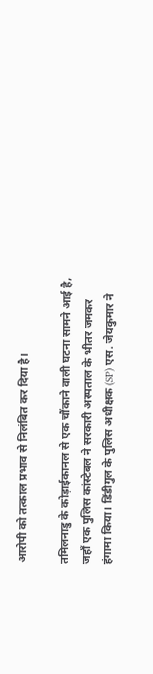आरोपी को तत्काल प्रभाव से निलंबित कर दिया है।

तमिलनाडु के कोड़ाईकानल से एक चौंकाने वाली घटना सामने आई है, जहाँ एक पुलिस कांस्टेबल ने सरकारी अस्पताल के भीतर जमकर हंगामा किया। डिंडीगुल के पुलिस अधीक्षक (SP) एस. जेयकुमार ने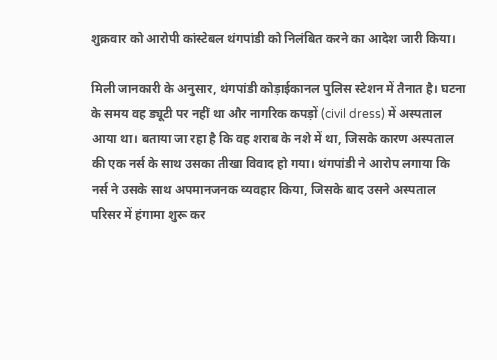शुक्रवार को आरोपी कांस्टेबल थंगपांडी को निलंबित करने का आदेश जारी किया।

मिली जानकारी के अनुसार, थंगपांडी कोड़ाईकानल पुलिस स्टेशन में तैनात है। घटना के समय वह ड्यूटी पर नहीं था और नागरिक कपड़ों (civil dress) में अस्पताल आया था। बताया जा रहा है कि वह शराब के नशे में था, जिसके कारण अस्पताल की एक नर्स के साथ उसका तीखा विवाद हो गया। थंगपांडी ने आरोप लगाया कि नर्स ने उसके साथ अपमानजनक व्यवहार किया, जिसके बाद उसने अस्पताल परिसर में हंगामा शुरू कर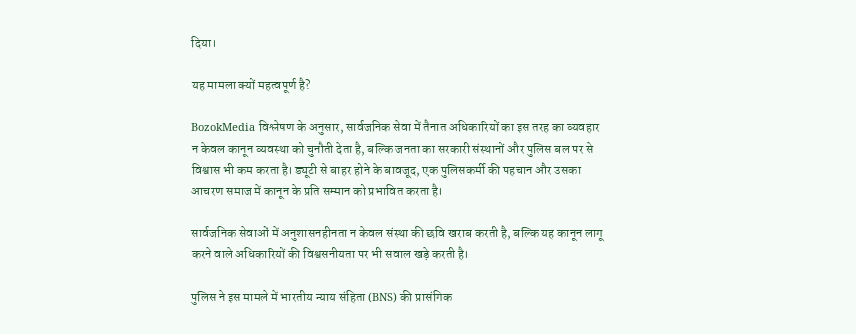दिया।

यह मामला क्यों महत्वपूर्ण है?

BozokMedia विश्लेषण के अनुसार, सार्वजनिक सेवा में तैनात अधिकारियों का इस तरह का व्यवहार न केवल कानून व्यवस्था को चुनौती देता है, बल्कि जनता का सरकारी संस्थानों और पुलिस बल पर से विश्वास भी कम करता है। ड्यूटी से बाहर होने के बावजूद, एक पुलिसकर्मी की पहचान और उसका आचरण समाज में कानून के प्रति सम्मान को प्रभावित करता है।

सार्वजनिक सेवाओं में अनुशासनहीनता न केवल संस्था की छवि खराब करती है, बल्कि यह कानून लागू करने वाले अधिकारियों की विश्वसनीयता पर भी सवाल खड़े करती है।

पुलिस ने इस मामले में भारतीय न्याय संहिता (BNS) की प्रासंगिक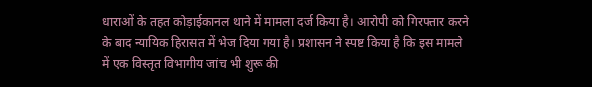धाराओं के तहत कोड़ाईकानल थाने में मामला दर्ज किया है। आरोपी को गिरफ्तार करने के बाद न्यायिक हिरासत में भेज दिया गया है। प्रशासन ने स्पष्ट किया है कि इस मामले में एक विस्तृत विभागीय जांच भी शुरू की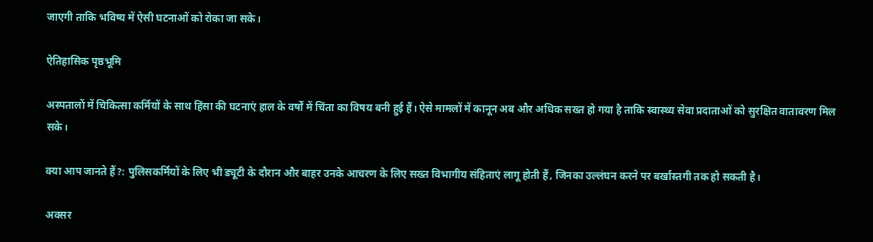जाएगी ताकि भविष्य में ऐसी घटनाओं को रोका जा सके।

ऐतिहासिक पृष्ठभूमि

अस्पतालों में चिकित्सा कर्मियों के साथ हिंसा की घटनाएं हाल के वर्षों में चिंता का विषय बनी हुई हैं। ऐसे मामलों में कानून अब और अधिक सख्त हो गया है ताकि स्वास्थ्य सेवा प्रदाताओं को सुरक्षित वातावरण मिल सके।

क्या आप जानते हैं?: पुलिसकर्मियों के लिए भी ड्यूटी के दौरान और बाहर उनके आचरण के लिए सख्त विभागीय संहिताएं लागू होती हैं, जिनका उल्लंघन करने पर बर्खास्तगी तक हो सकती है।

अक्सर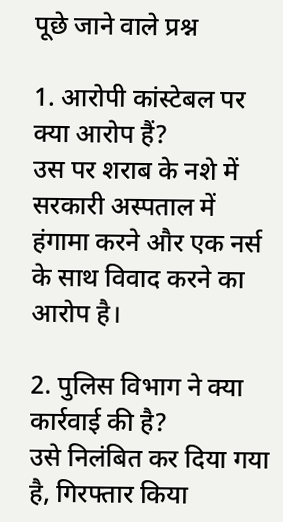पूछे जाने वाले प्रश्न

1. आरोपी कांस्टेबल पर क्या आरोप हैं?
उस पर शराब के नशे में सरकारी अस्पताल में हंगामा करने और एक नर्स के साथ विवाद करने का आरोप है।

2. पुलिस विभाग ने क्या कार्रवाई की है?
उसे निलंबित कर दिया गया है, गिरफ्तार किया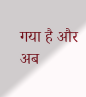गया है और अब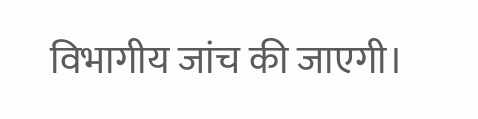विभागीय जांच की जाएगी।